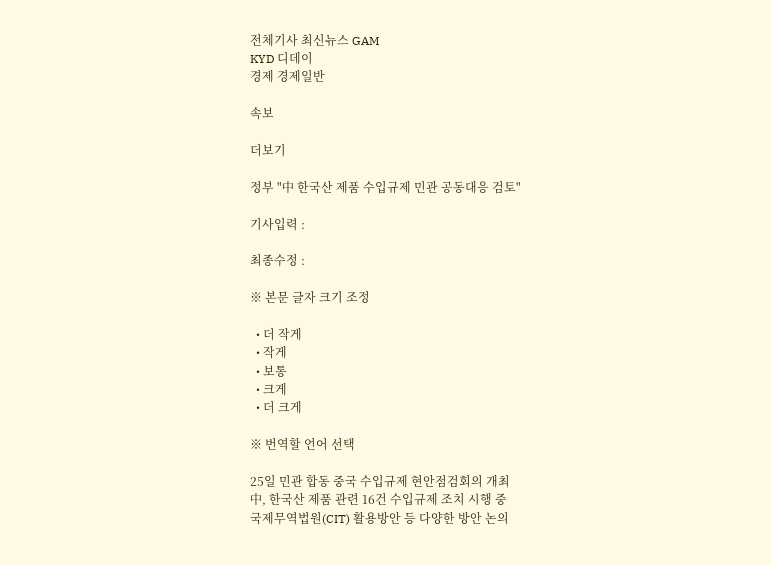전체기사 최신뉴스 GAM
KYD 디데이
경제 경제일반

속보

더보기

정부 "中 한국산 제품 수입규제 민관 공동대응 검토"

기사입력 :

최종수정 :

※ 본문 글자 크기 조정

  • 더 작게
  • 작게
  • 보통
  • 크게
  • 더 크게

※ 번역할 언어 선택

25일 민관 합동 중국 수입규제 현안점검회의 개최
中, 한국산 제품 관련 16건 수입규제 조치 시행 중
국제무역법원(CIT) 활용방안 등 다양한 방안 논의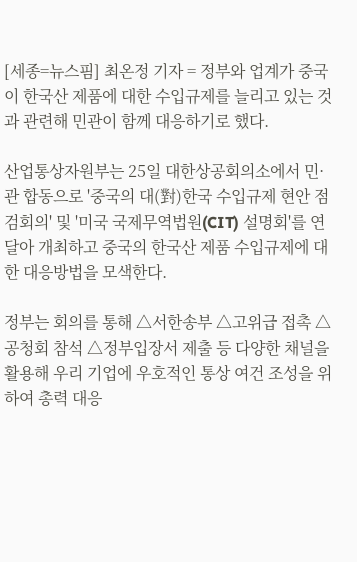[세종=뉴스핌] 최온정 기자 = 정부와 업계가 중국이 한국산 제품에 대한 수입규제를 늘리고 있는 것과 관련해 민관이 함께 대응하기로 했다.

산업통상자원부는 25일 대한상공회의소에서 민·관 합동으로 '중국의 대(對)한국 수입규제 현안 점검회의' 및 '미국 국제무역법원(CIT) 설명회'를 연달아 개최하고 중국의 한국산 제품 수입규제에 대한 대응방법을 모색한다.

정부는 회의를 통해 △서한송부 △고위급 접촉 △공청회 참석 △정부입장서 제출 등 다양한 채널을 활용해 우리 기업에 우호적인 통상 여건 조성을 위하여 총력 대응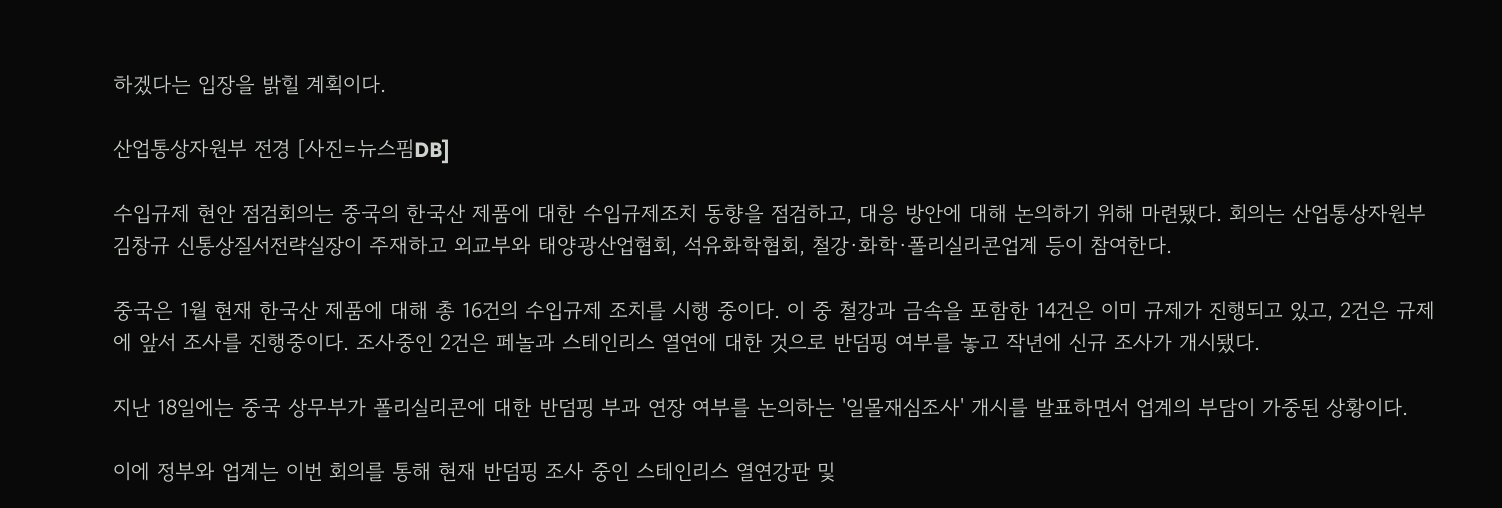하겠다는 입장을 밝힐 계획이다.

산업통상자원부 전경 [사진=뉴스핌DB]

수입규제 현안 점검회의는 중국의 한국산 제품에 대한 수입규제조치 동향을 점검하고, 대응 방안에 대해 논의하기 위해 마련됐다. 회의는 산업통상자원부 김창규 신통상질서전략실장이 주재하고 외교부와 태양광산업협회, 석유화학협회, 철강·화학·폴리실리콘업계 등이 참여한다.

중국은 1월 현재 한국산 제품에 대해 총 16건의 수입규제 조치를 시행 중이다. 이 중 철강과 금속을 포함한 14건은 이미 규제가 진행되고 있고, 2건은 규제에 앞서 조사를 진행중이다. 조사중인 2건은 페놀과 스테인리스 열연에 대한 것으로 반덤핑 여부를 놓고 작년에 신규 조사가 개시됐다.

지난 18일에는 중국 상무부가 폴리실리콘에 대한 반덤핑 부과 연장 여부를 논의하는 '일몰재심조사' 개시를 발표하면서 업계의 부담이 가중된 상황이다.

이에 정부와 업계는 이번 회의를 통해 현재 반덤핑 조사 중인 스테인리스 열연강판 및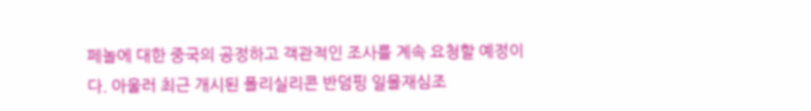페놀에 대한 중국의 공정하고 객관적인 조사를 계속 요청할 예정이다. 아울러 최근 개시된 폴리실리콘 반덤핑 일몰재심조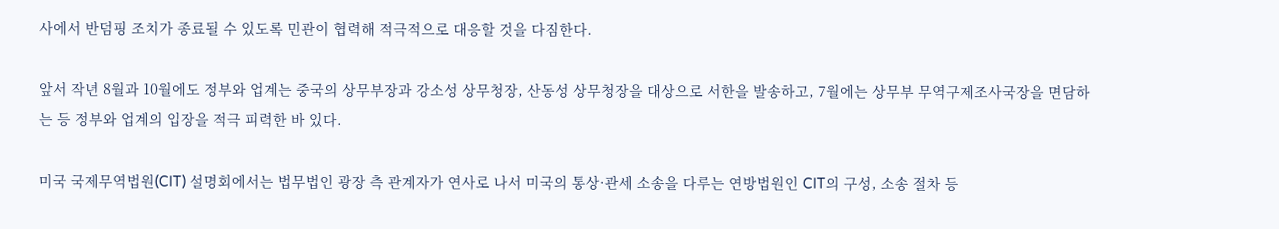사에서 반덤핑 조치가 종료될 수 있도록 민관이 협력해 적극적으로 대응할 것을 다짐한다.

앞서 작년 8월과 10월에도 정부와 업계는 중국의 상무부장과 강소성 상무청장, 산동성 상무청장을 대상으로 서한을 발송하고, 7월에는 상무부 무역구제조사국장을 면담하는 등 정부와 업계의 입장을 적극 피력한 바 있다.

미국 국제무역법원(CIT) 설명회에서는 법무법인 광장 측 관계자가 연사로 나서 미국의 통상·관세 소송을 다루는 연방법원인 CIT의 구성, 소송 절차 등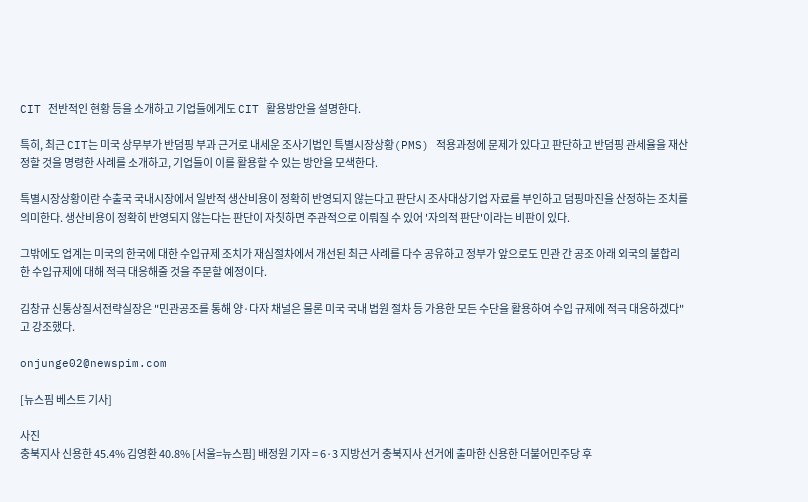CIT 전반적인 현황 등을 소개하고 기업들에게도 CIT 활용방안을 설명한다.

특히, 최근 CIT는 미국 상무부가 반덤핑 부과 근거로 내세운 조사기법인 특별시장상황(PMS) 적용과정에 문제가 있다고 판단하고 반덤핑 관세율을 재산정할 것을 명령한 사례를 소개하고, 기업들이 이를 활용할 수 있는 방안을 모색한다.

특별시장상황이란 수출국 국내시장에서 일반적 생산비용이 정확히 반영되지 않는다고 판단시 조사대상기업 자료를 부인하고 덤핑마진을 산정하는 조치를 의미한다. 생산비용이 정확히 반영되지 않는다는 판단이 자칫하면 주관적으로 이뤄질 수 있어 '자의적 판단'이라는 비판이 있다.

그밖에도 업계는 미국의 한국에 대한 수입규제 조치가 재심절차에서 개선된 최근 사례를 다수 공유하고 정부가 앞으로도 민관 간 공조 아래 외국의 불합리한 수입규제에 대해 적극 대응해줄 것을 주문할 예정이다.

김창규 신통상질서전략실장은 "민관공조를 통해 양·다자 채널은 물론 미국 국내 법원 절차 등 가용한 모든 수단을 활용하여 수입 규제에 적극 대응하겠다"고 강조했다.

onjunge02@newspim.com

[뉴스핌 베스트 기사]

사진
충북지사 신용한 45.4% 김영환 40.8% [서울=뉴스핌] 배정원 기자 = 6·3 지방선거 충북지사 선거에 출마한 신용한 더불어민주당 후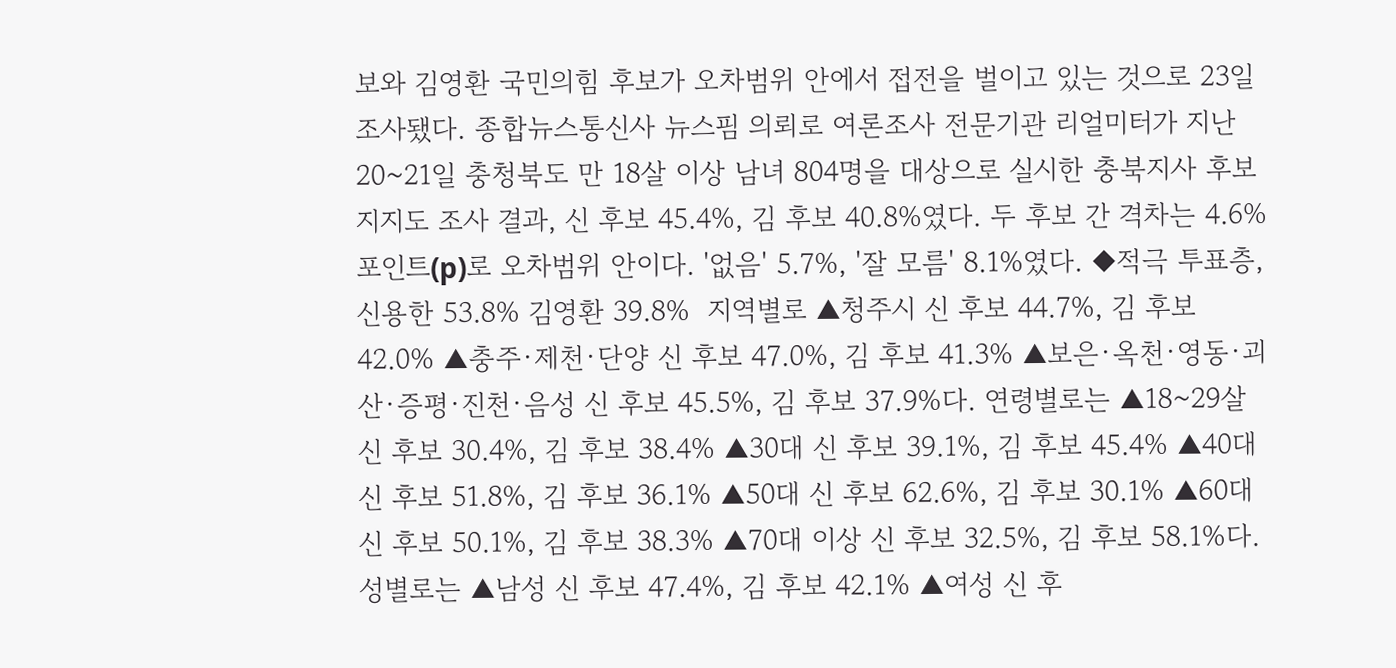보와 김영환 국민의힘 후보가 오차범위 안에서 접전을 벌이고 있는 것으로 23일 조사됐다. 종합뉴스통신사 뉴스핌 의뢰로 여론조사 전문기관 리얼미터가 지난 20~21일 충청북도 만 18살 이상 남녀 804명을 대상으로 실시한 충북지사 후보 지지도 조사 결과, 신 후보 45.4%, 김 후보 40.8%였다. 두 후보 간 격차는 4.6%포인트(p)로 오차범위 안이다. '없음' 5.7%, '잘 모름' 8.1%였다. ◆적극 투표층, 신용한 53.8% 김영환 39.8%  지역별로 ▲청주시 신 후보 44.7%, 김 후보 42.0% ▲충주·제천·단양 신 후보 47.0%, 김 후보 41.3% ▲보은·옥천·영동·괴산·증평·진천·음성 신 후보 45.5%, 김 후보 37.9%다. 연령별로는 ▲18~29살 신 후보 30.4%, 김 후보 38.4% ▲30대 신 후보 39.1%, 김 후보 45.4% ▲40대 신 후보 51.8%, 김 후보 36.1% ▲50대 신 후보 62.6%, 김 후보 30.1% ▲60대 신 후보 50.1%, 김 후보 38.3% ▲70대 이상 신 후보 32.5%, 김 후보 58.1%다. 성별로는 ▲남성 신 후보 47.4%, 김 후보 42.1% ▲여성 신 후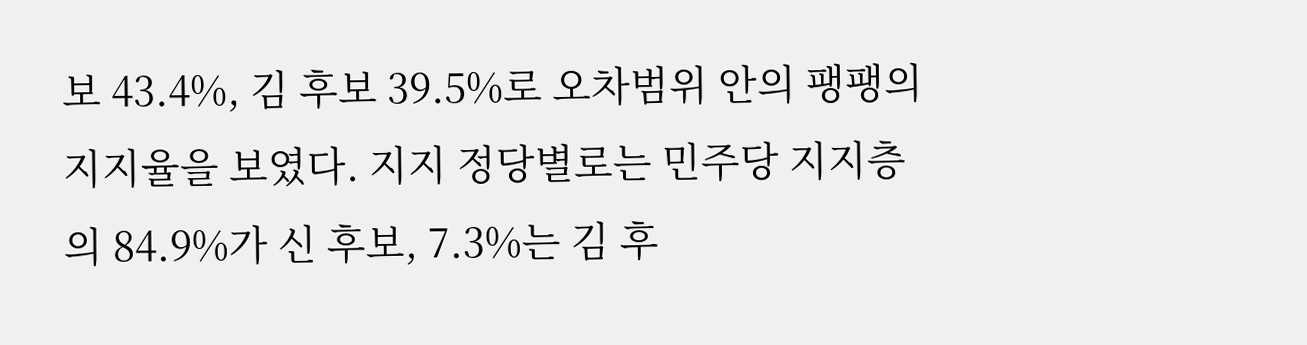보 43.4%, 김 후보 39.5%로 오차범위 안의 팽팽의 지지율을 보였다. 지지 정당별로는 민주당 지지층의 84.9%가 신 후보, 7.3%는 김 후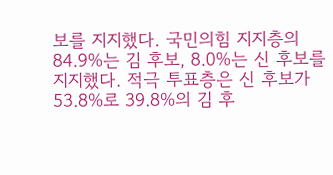보를 지지했다. 국민의힘 지지층의 84.9%는 김 후보, 8.0%는 신 후보를 지지했다. 적극 투표층은 신 후보가 53.8%로 39.8%의 김 후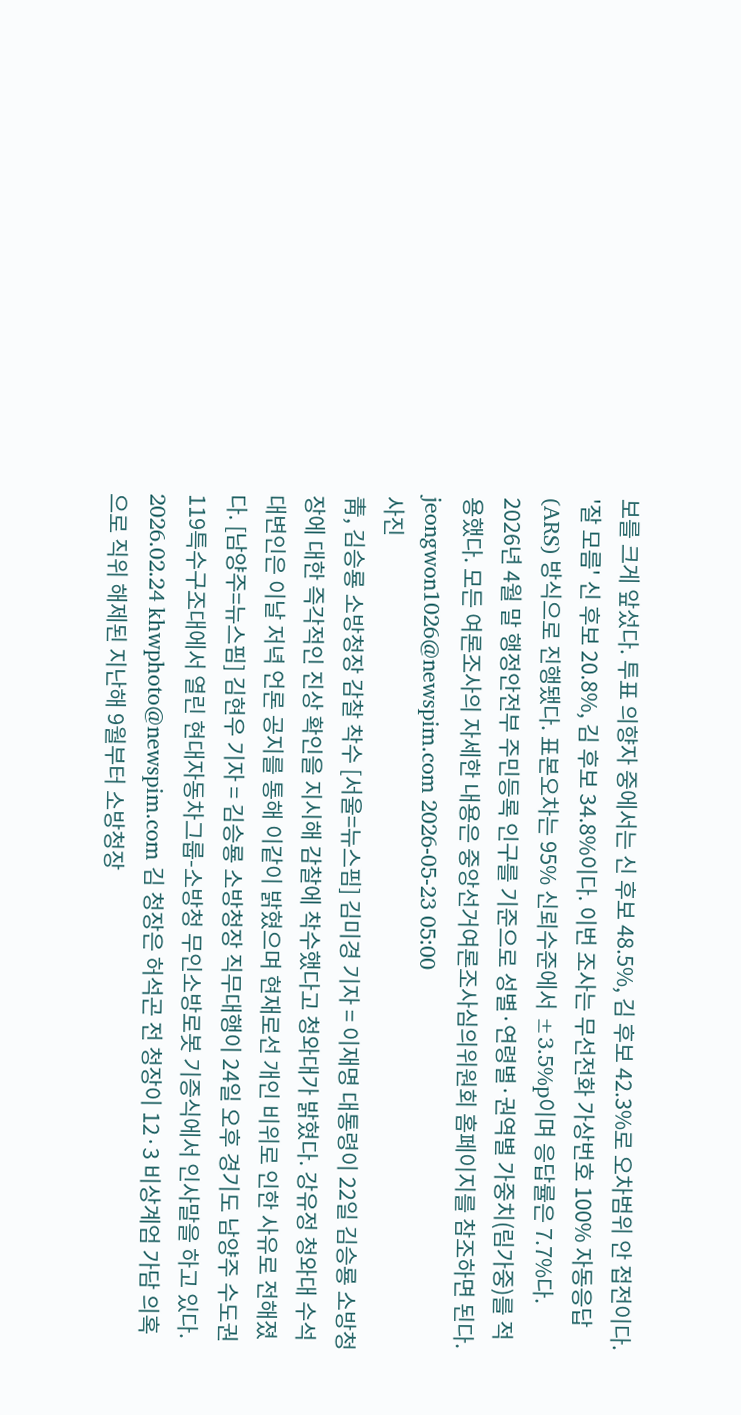보를 크게 앞섰다. 투표 의향자 중에서는 신 후보 48.5%, 김 후보 42.3%로 오차범위 안 접전이다. '잘 모름' 신 후보 20.8%, 김 후보 34.8%이다. 이번 조사는 무선전화 가상번호 100% 자동응답(ARS) 방식으로 진행됐다. 표본오차는 95% 신뢰수준에서 ±3.5%p이며 응답률은 7.7%다. 2026년 4월 말 행정안전부 주민등록 인구를 기준으로 성별·연령별·권역별 가중치(림가중)를 적용했다. 모든 여론조사의 자세한 내용은 중앙선거여론조사심의위원회 홈페이지를 참조하면 된다. jeongwon1026@newspim.com 2026-05-23 05:00
사진
靑, 김승룡 소방청장 감찰 착수 [서울=뉴스핌] 김미경 기자 = 이재명 대통령이 22일 김승룡 소방청장에 대한 즉각적인 진상 확인을 지시해 감찰에 착수했다고 청와대가 밝혔다. 강유정 청와대 수석대변인은 이날 저녁 언론 공지를 통해 이같이 밝혔으며 현재로선 개인 비위로 인한 사유로 전해졌다. [남양주=뉴스핌] 김현우 기자 = 김승룡 소방청장 직무대행이 24일 오후 경기도 남양주 수도권119특수구조대에서 열린 현대자동차그룹-소방청 무인소방로봇 기증식에서 인사말을 하고 있다. 2026.02.24 khwphoto@newspim.com 김 청장은 허석곤 전 청장이 12·3 비상계엄 가담 의혹으로 직위 해제된 지난해 9월부터 소방청장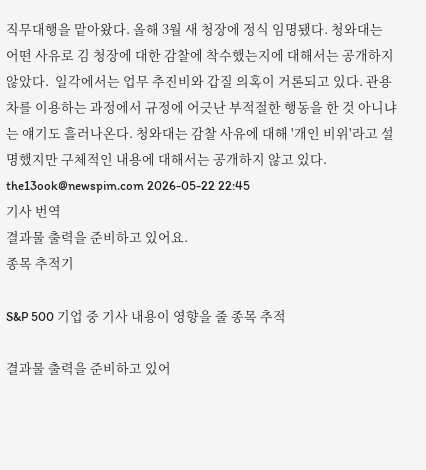직무대행을 맡아왔다. 올해 3월 새 청장에 정식 임명됐다. 청와대는 어떤 사유로 김 청장에 대한 감찰에 착수했는지에 대해서는 공개하지 않았다.  일각에서는 업무 추진비와 갑질 의혹이 거론되고 있다. 관용차를 이용하는 과정에서 규정에 어긋난 부적절한 행동을 한 것 아니냐는 얘기도 흘러나온다. 청와대는 감찰 사유에 대해 '개인 비위'라고 설명했지만 구체적인 내용에 대해서는 공개하지 않고 있다. the13ook@newspim.com 2026-05-22 22:45
기사 번역
결과물 출력을 준비하고 있어요.
종목 추적기

S&P 500 기업 중 기사 내용이 영향을 줄 종목 추적

결과물 출력을 준비하고 있어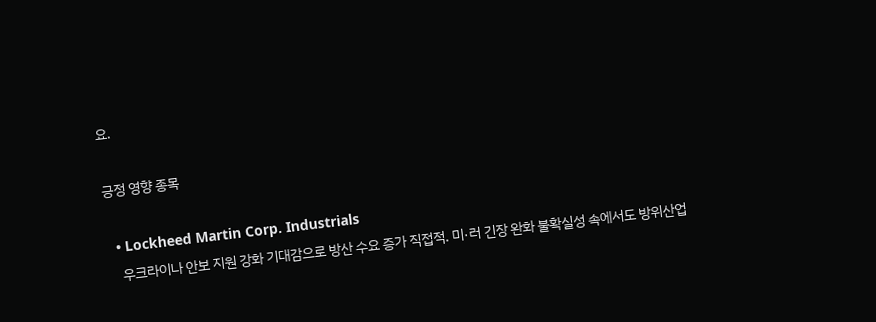요.

긍정 영향 종목

  • Lockheed Martin Corp. Industrials
    우크라이나 안보 지원 강화 기대감으로 방산 수요 증가 직접적. 미·러 긴장 완화 불확실성 속에서도 방위산업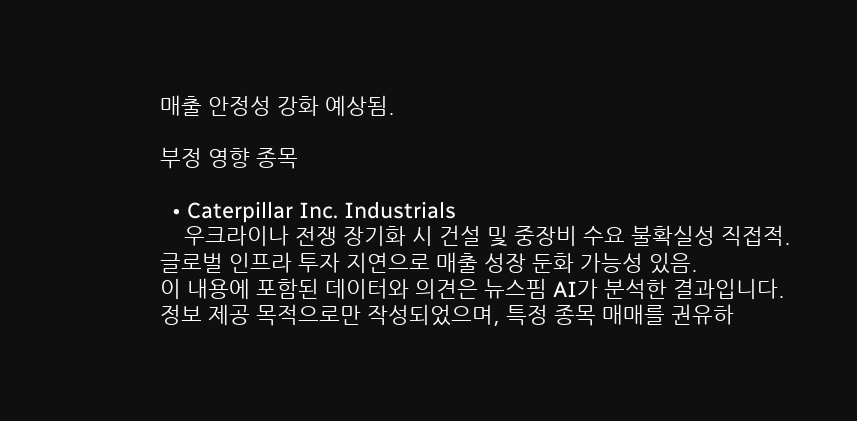매출 안정성 강화 예상됨.

부정 영향 종목

  • Caterpillar Inc. Industrials
    우크라이나 전쟁 장기화 시 건설 및 중장비 수요 불확실성 직접적. 글로벌 인프라 투자 지연으로 매출 성장 둔화 가능성 있음.
이 내용에 포함된 데이터와 의견은 뉴스핌 AI가 분석한 결과입니다. 정보 제공 목적으로만 작성되었으며, 특정 종목 매매를 권유하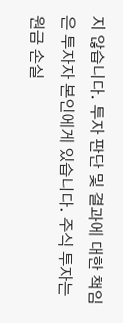지 않습니다. 투자 판단 및 결과에 대한 책임은 투자자 본인에게 있습니다. 주식 투자는 원금 손실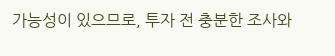가능성이 있으므로, 투자 전 충분한 조사와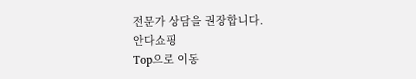전문가 상담을 권장합니다.
안다쇼핑
Top으로 이동